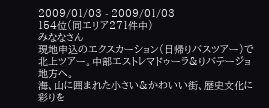2009/01/03 - 2009/01/03
154位(同エリア271件中)
みななさん
現地申込のエクスカーション(日帰りバスツアー)で北上ツアー。中部エストレマドゥーラ&りバテージョ地方へ。
海、山に囲まれた小さい&かわいい街、歴史文化に彩りを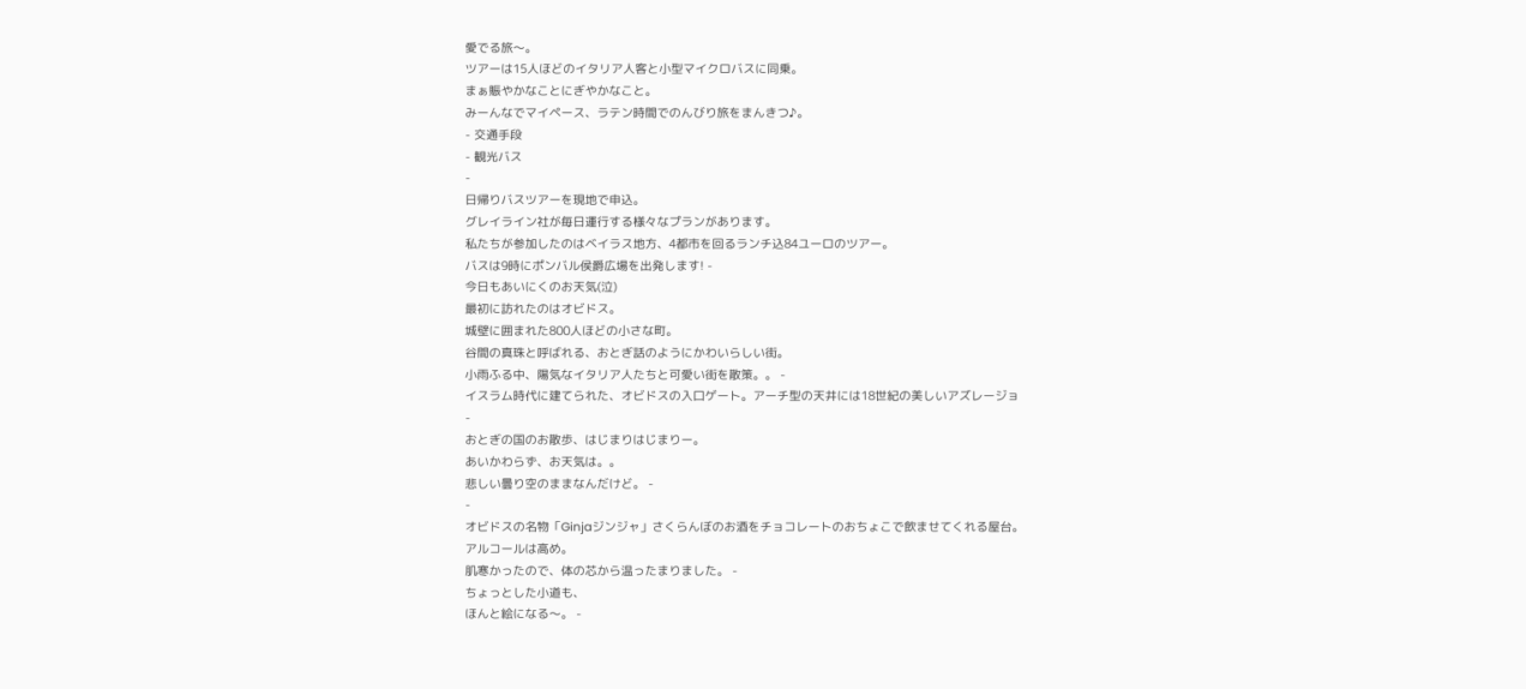愛でる旅〜。
ツアーは15人ほどのイタリア人客と小型マイクロバスに同乗。
まぁ賑やかなことにぎやかなこと。
みーんなでマイペース、ラテン時間でのんびり旅をまんきつ♪。
- 交通手段
- 観光バス
-
日帰りバスツアーを現地で申込。
グレイライン社が毎日運行する様々なプランがあります。
私たちが参加したのはベイラス地方、4都市を回るランチ込84ユーロのツアー。
バスは9時にポンバル侯爵広場を出発します! -
今日もあいにくのお天気(泣)
最初に訪れたのはオビドス。
城壁に囲まれた800人ほどの小さな町。
谷間の真珠と呼ばれる、おとぎ話のようにかわいらしい街。
小雨ふる中、陽気なイタリア人たちと可愛い街を散策。。 -
イスラム時代に建てられた、オビドスの入口ゲート。アーチ型の天井には18世紀の美しいアズレージョ
-
おとぎの国のお散歩、はじまりはじまりー。
あいかわらず、お天気は。。
悲しい曇り空のままなんだけど。 -
-
オビドスの名物「Ginjaジンジャ」さくらんぼのお酒をチョコレートのおちょこで飲ませてくれる屋台。
アルコールは高め。
肌寒かったので、体の芯から温ったまりました。 -
ちょっとした小道も、
ほんと絵になる〜。 -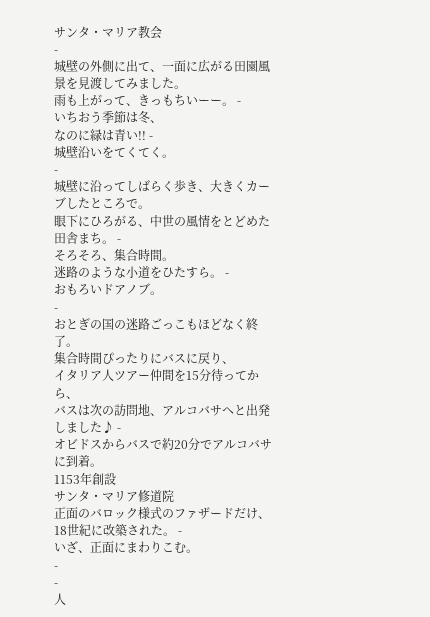サンタ・マリア教会
-
城壁の外側に出て、一面に広がる田園風景を見渡してみました。
雨も上がって、きっもちいーー。 -
いちおう季節は冬、
なのに緑は青い!! -
城壁沿いをてくてく。
-
城壁に沿ってしばらく歩き、大きくカーブしたところで。
眼下にひろがる、中世の風情をとどめた田舎まち。 -
そろそろ、集合時間。
迷路のような小道をひたすら。 -
おもろいドアノブ。
-
おとぎの国の迷路ごっこもほどなく終了。
集合時間ぴったりにバスに戻り、
イタリア人ツアー仲間を15分待ってから、
バスは次の訪問地、アルコバサへと出発しました♪ -
オビドスからバスで約20分でアルコバサに到着。
1153年創設
サンタ・マリア修道院
正面のバロック様式のファザードだけ、18世紀に改築された。 -
いざ、正面にまわりこむ。
-
-
人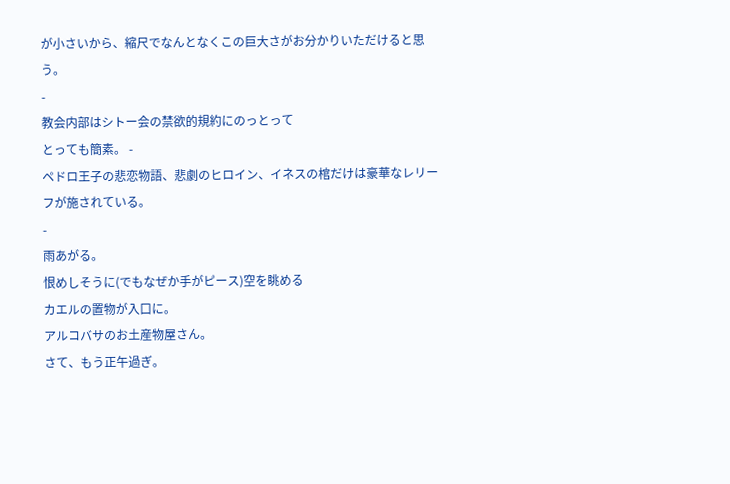が小さいから、縮尺でなんとなくこの巨大さがお分かりいただけると思う。
-
教会内部はシトー会の禁欲的規約にのっとって
とっても簡素。 -
ペドロ王子の悲恋物語、悲劇のヒロイン、イネスの棺だけは豪華なレリーフが施されている。
-
雨あがる。
恨めしそうに(でもなぜか手がピース)空を眺める
カエルの置物が入口に。
アルコバサのお土産物屋さん。
さて、もう正午過ぎ。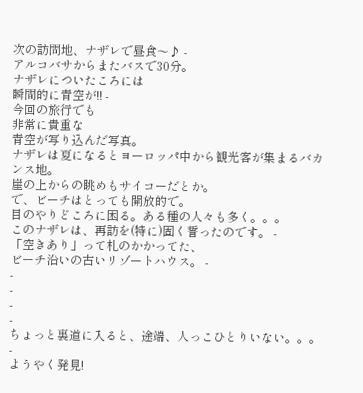次の訪問地、ナザレで昼食〜♪ -
アルコバサからまたバスで30分。
ナザレについたころには
瞬間的に青空が!! -
今回の旅行でも
非常に貴重な
青空が写り込んだ写真。
ナザレは夏になるとヨーロッパ中から観光客が集まるバカンス地。
崖の上からの眺めもサイコーだとか。
で、ビーチはとっても開放的で。
目のやりどころに困る。ある種の人々も多く。。。
このナザレは、再訪を(特に)固く誓ったのです。 -
「空きあり」って札のかかってた、
ビーチ沿いの古いリゾートハウス。 -
-
-
-
-
ちょっと裏道に入ると、途端、人っこひとりいない。。。
-
ようやく発見!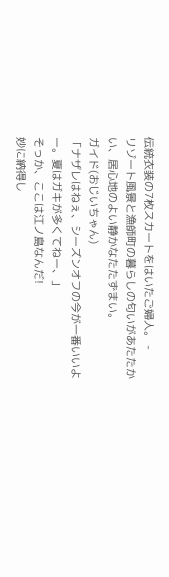伝統衣装の7枚スカートをはいたご婦人。 -
リゾート風景と漁師町の暮らしの匂いがあたたかい、居心地のよい静かなたたずまい。
ガイド(おじいちゃん)
「ナザレはねぇ、シーズンオフの今が一番いいよー。夏はガキが多くてねー、」
そっか、ここは江ノ島なんだ!
妙に納得し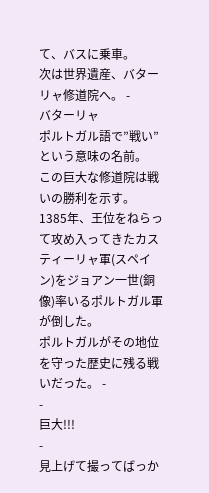て、バスに乗車。
次は世界遺産、バターリャ修道院へ。 -
バターリャ
ポルトガル語で”戦い”という意味の名前。
この巨大な修道院は戦いの勝利を示す。
1385年、王位をねらって攻め入ってきたカスティーリャ軍(スペイン)をジョアン一世(銅像)率いるポルトガル軍が倒した。
ポルトガルがその地位を守った歴史に残る戦いだった。 -
-
巨大!!!
-
見上げて撮ってばっか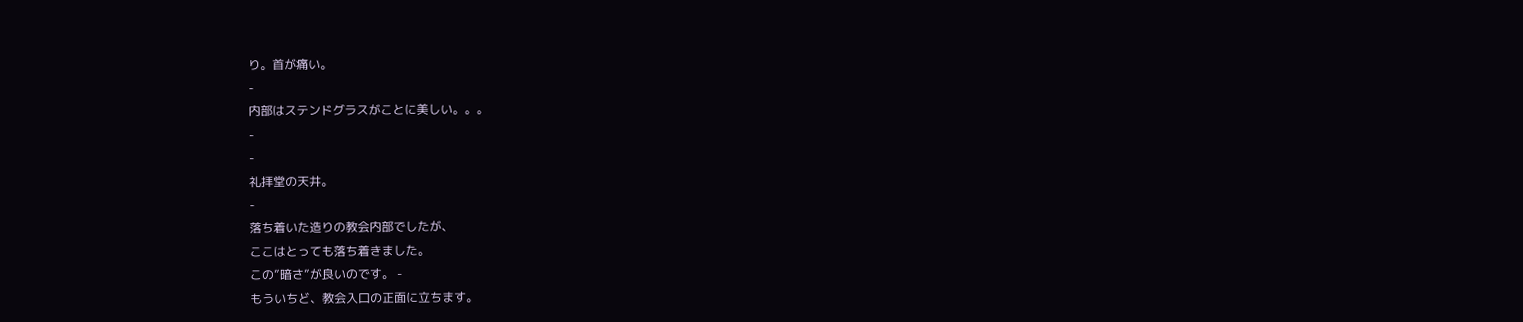り。首が痛い。
-
内部はステンドグラスがことに美しい。。。
-
-
礼拝堂の天井。
-
落ち着いた造りの教会内部でしたが、
ここはとっても落ち着きました。
この”暗さ”が良いのです。 -
もういちど、教会入口の正面に立ちます。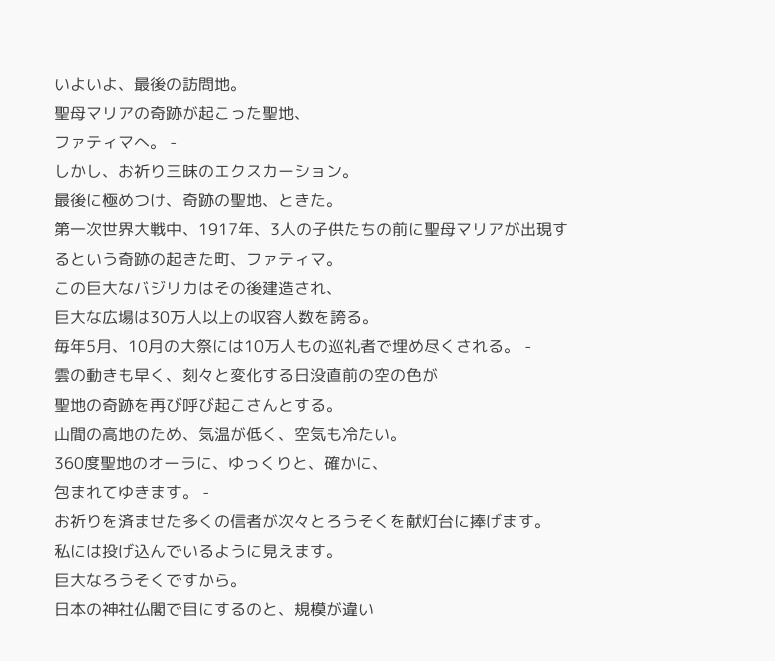いよいよ、最後の訪問地。
聖母マリアの奇跡が起こった聖地、
ファティマへ。 -
しかし、お祈り三昧のエクスカーション。
最後に極めつけ、奇跡の聖地、ときた。
第一次世界大戦中、1917年、3人の子供たちの前に聖母マリアが出現するという奇跡の起きた町、ファティマ。
この巨大なバジリカはその後建造され、
巨大な広場は30万人以上の収容人数を誇る。
毎年5月、10月の大祭には10万人もの巡礼者で埋め尽くされる。 -
雲の動きも早く、刻々と変化する日没直前の空の色が
聖地の奇跡を再び呼び起こさんとする。
山間の高地のため、気温が低く、空気も冷たい。
360度聖地のオーラに、ゆっくりと、確かに、
包まれてゆきます。 -
お祈りを済ませた多くの信者が次々とろうそくを献灯台に捧げます。
私には投げ込んでいるように見えます。
巨大なろうそくですから。
日本の神社仏閣で目にするのと、規模が違い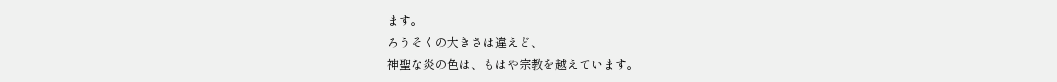ます。
ろうそくの大きさは違えど、
神聖な炎の色は、もはや宗教を越えています。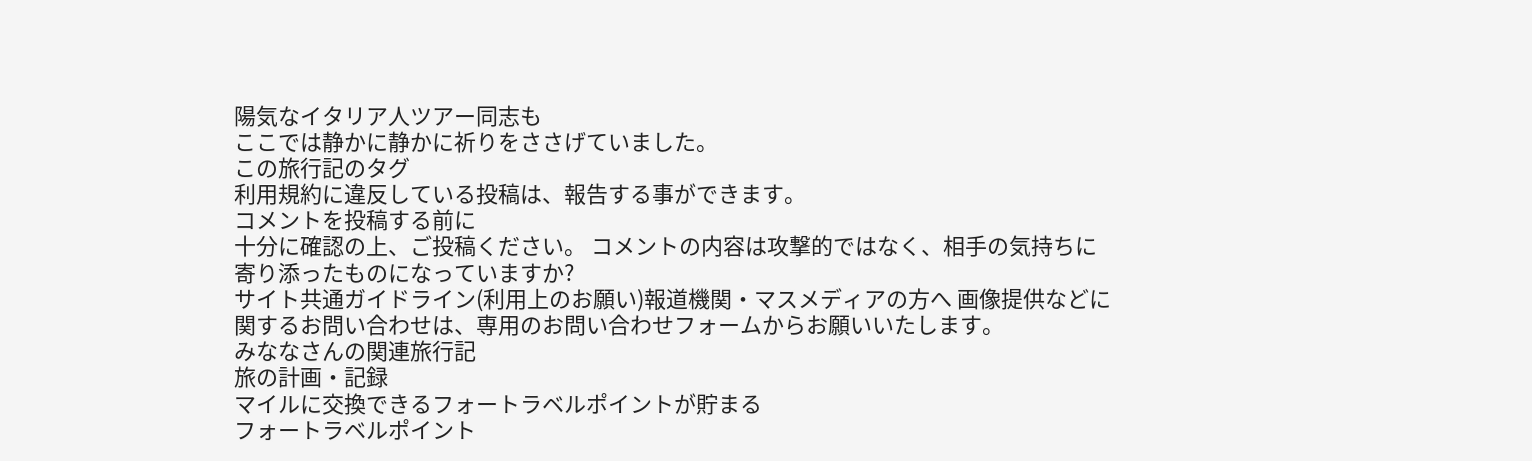陽気なイタリア人ツアー同志も
ここでは静かに静かに祈りをささげていました。
この旅行記のタグ
利用規約に違反している投稿は、報告する事ができます。
コメントを投稿する前に
十分に確認の上、ご投稿ください。 コメントの内容は攻撃的ではなく、相手の気持ちに寄り添ったものになっていますか?
サイト共通ガイドライン(利用上のお願い)報道機関・マスメディアの方へ 画像提供などに関するお問い合わせは、専用のお問い合わせフォームからお願いいたします。
みななさんの関連旅行記
旅の計画・記録
マイルに交換できるフォートラベルポイントが貯まる
フォートラベルポイント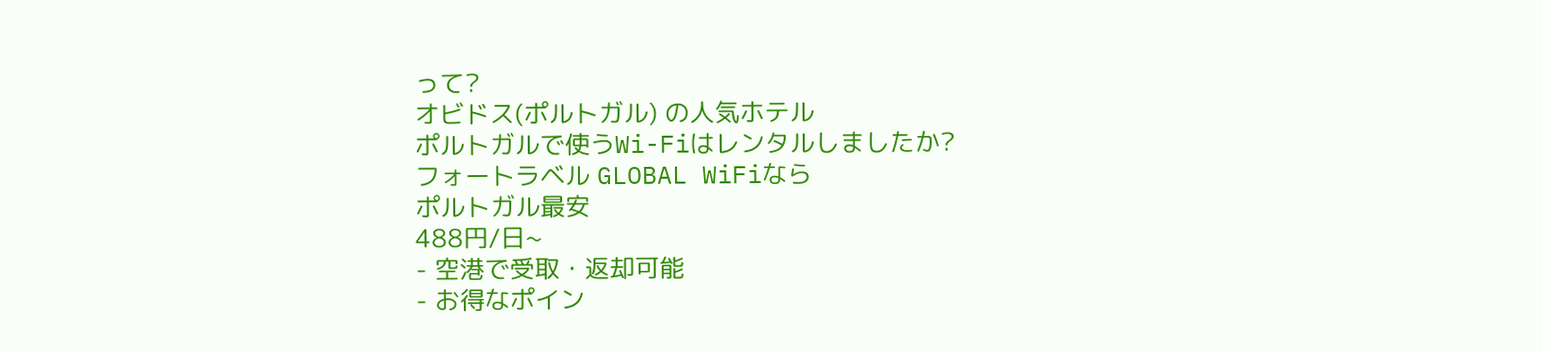って?
オビドス(ポルトガル) の人気ホテル
ポルトガルで使うWi-Fiはレンタルしましたか?
フォートラベル GLOBAL WiFiなら
ポルトガル最安
488円/日~
- 空港で受取・返却可能
- お得なポイン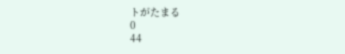トがたまる
0
44